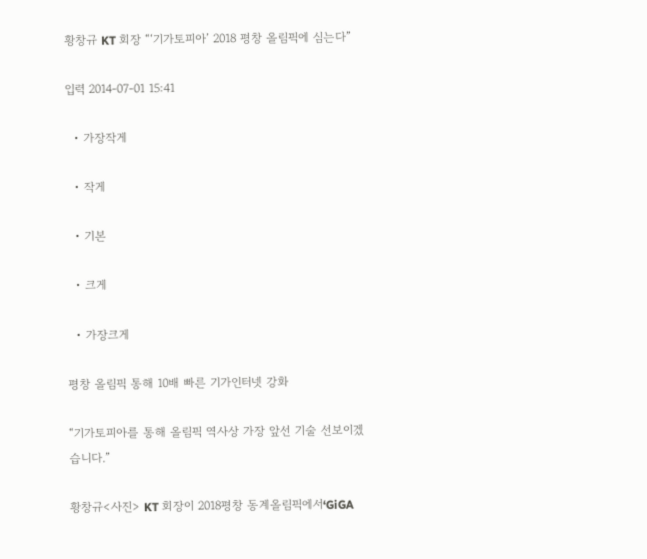황창규 KT 회장 “‘기가토피아’ 2018 평창 올림픽에 심는다”

입력 2014-07-01 15:41

  • 가장작게

  • 작게

  • 기본

  • 크게

  • 가장크게

평창 올림픽 통해 10배 빠른 기가인터넷 강화

“기가토피아를 통해 올림픽 역사상 가장 앞선 기술 선보이겠습니다.”

황창규<사진> KT 회장이 2018평창 동계올림픽에서‘GiGA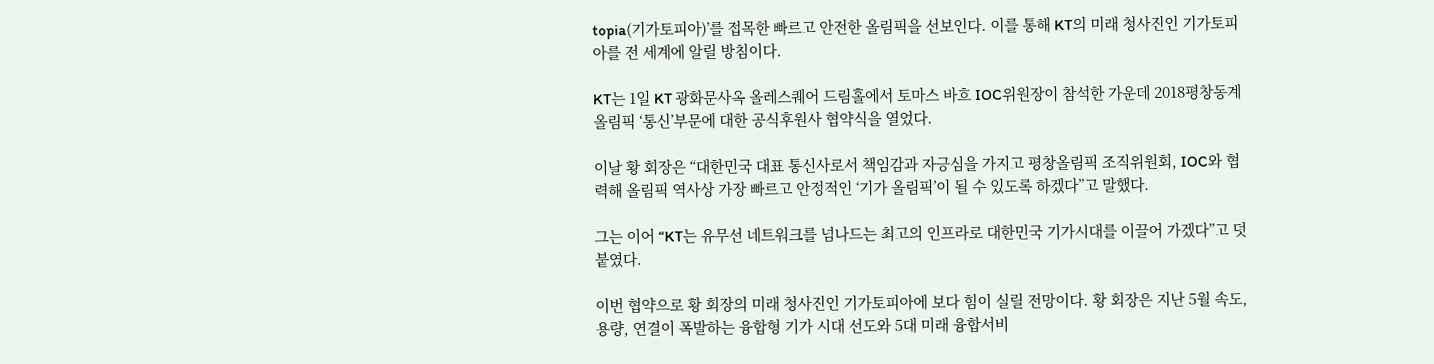topia(기가토피아)’를 접목한 빠르고 안전한 올림픽을 선보인다. 이를 통해 KT의 미래 청사진인 기가토피아를 전 세계에 알릴 방침이다.

KT는 1일 KT 광화문사옥 올레스퀘어 드림홀에서 토마스 바흐 IOC위원장이 참석한 가운데 2018평창동계올림픽 ‘통신’부문에 대한 공식후원사 협약식을 열었다.

이날 황 회장은 “대한민국 대표 통신사로서 책임감과 자긍심을 가지고 평창올림픽 조직위원회, IOC와 협력해 올림픽 역사상 가장 빠르고 안정적인 ‘기가 올림픽’이 될 수 있도록 하겠다”고 말했다.

그는 이어 “KT는 유무선 네트워크를 넘나드는 최고의 인프라로 대한민국 기가시대를 이끌어 가겠다”고 덧붙였다.

이번 협약으로 황 회장의 미래 청사진인 기가토피아에 보다 힘이 실릴 전망이다. 황 회장은 지난 5월 속도, 용량, 연결이 폭발하는 융합형 기가 시대 선도와 5대 미래 융합서비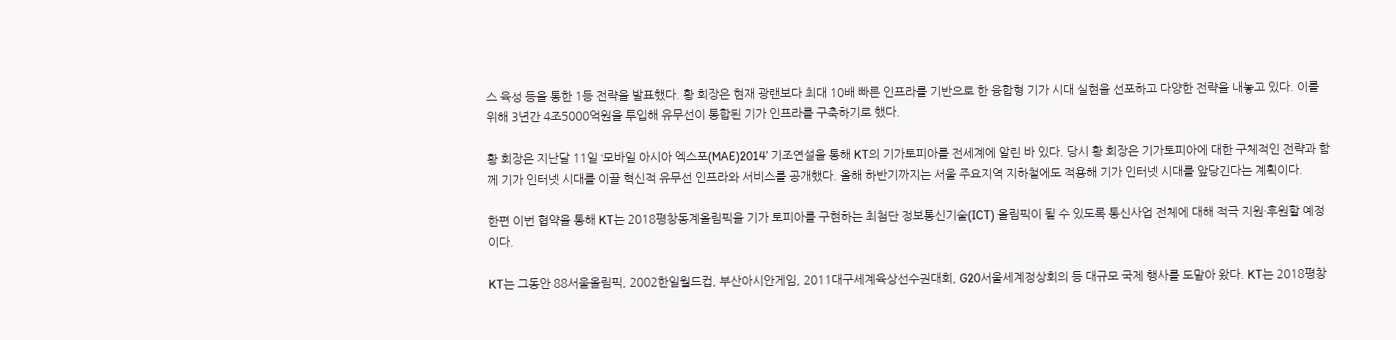스 육성 등을 통한 1등 전략을 발표했다. 황 회장은 현재 광랜보다 최대 10배 빠른 인프라를 기반으로 한 융합형 기가 시대 실현을 선포하고 다양한 전략을 내놓고 있다. 이를 위해 3년간 4조5000억원을 투입해 유무선이 통합된 기가 인프라를 구축하기로 했다.

황 회장은 지난달 11일 ‘모바일 아시아 엑스포(MAE)2014’ 기조연설을 통해 KT의 기가토피아를 전세계에 알린 바 있다. 당시 황 회장은 기가토피아에 대한 구체적인 전략과 함께 기가 인터넷 시대를 이끌 혁신적 유무선 인프라와 서비스를 공개했다. 올해 하반기까지는 서울 주요지역 지하철에도 적용해 기가 인터넷 시대를 앞당긴다는 계획이다.

한편 이번 협약을 통해 KT는 2018평창동계올림픽을 기가 토피아를 구현하는 최첨단 정보통신기술(ICT) 올림픽이 될 수 있도록 통신사업 전체에 대해 적극 지원·후원할 예정이다.

KT는 그동안 88서울올림픽, 2002한일월드컵, 부산아시안게임, 2011대구세계육상선수권대회, G20서울세계정상회의 등 대규모 국제 행사를 도맡아 왔다. KT는 2018평창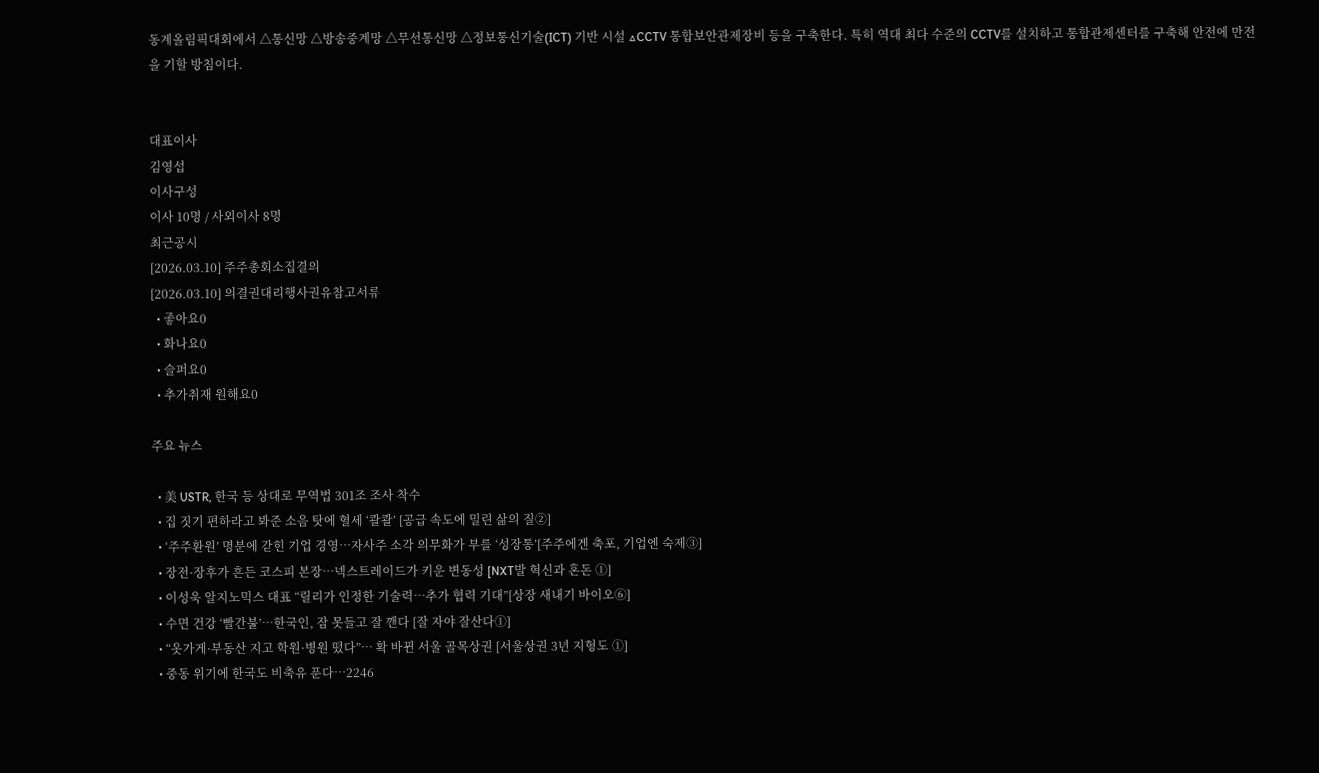동계올림픽대회에서 △통신망 △방송중계망 △무선통신망 △정보통신기술(ICT) 기반 시설 △CCTV 통합보안관제장비 등을 구축한다. 특히 역대 최다 수준의 CCTV를 설치하고 통합관제센터를 구축해 안전에 만전을 기할 방침이다.


대표이사
김영섭
이사구성
이사 10명 / 사외이사 8명
최근공시
[2026.03.10] 주주총회소집결의
[2026.03.10] 의결권대리행사권유참고서류
  • 좋아요0
  • 화나요0
  • 슬퍼요0
  • 추가취재 원해요0

주요 뉴스

  • 美 USTR, 한국 등 상대로 무역법 301조 조사 착수
  • 집 짓기 편하라고 봐준 소음 탓에 혈세 ‘콸콸’ [공급 속도에 밀린 삶의 질②]
  • ‘주주환원’ 명분에 갇힌 기업 경영…자사주 소각 의무화가 부를 ‘성장통’[주주에겐 축포, 기업엔 숙제③]
  • 장전·장후가 흔든 코스피 본장…넥스트레이드가 키운 변동성 [NXT발 혁신과 혼돈 ①]
  • 이성욱 알지노믹스 대표 “릴리가 인정한 기술력…추가 협력 기대”[상장 새내기 바이오⑥]
  • 수면 건강 ‘빨간불’…한국인, 잠 못들고 잘 깬다 [잘 자야 잘산다①]
  • “옷가게·부동산 지고 학원·병원 떴다”… 확 바뀐 서울 골목상권 [서울상권 3년 지형도 ①]
  • 중동 위기에 한국도 비축유 푼다…2246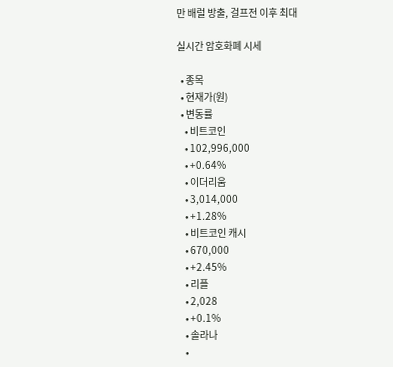만 배럴 방출, 걸프전 이후 최대

실시간 암호화폐 시세

  • 종목
  • 현재가(원)
  • 변동률
    • 비트코인
    • 102,996,000
    • +0.64%
    • 이더리움
    • 3,014,000
    • +1.28%
    • 비트코인 캐시
    • 670,000
    • +2.45%
    • 리플
    • 2,028
    • +0.1%
    • 솔라나
    •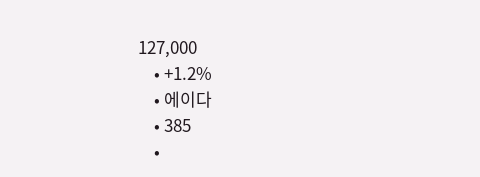127,000
    • +1.2%
    • 에이다
    • 385
    •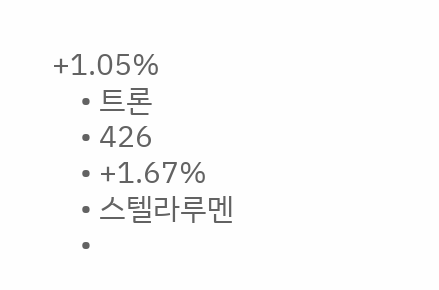+1.05%
    • 트론
    • 426
    • +1.67%
    • 스텔라루멘
    •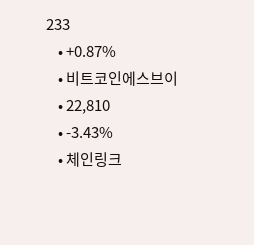233
    • +0.87%
    • 비트코인에스브이
    • 22,810
    • -3.43%
    • 체인링크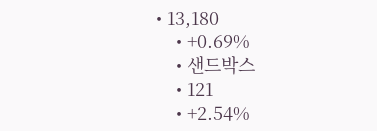• 13,180
    • +0.69%
    • 샌드박스
    • 121
    • +2.54%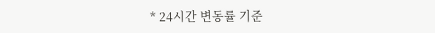* 24시간 변동률 기준